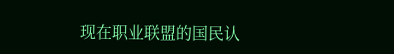现在职业联盟的国民认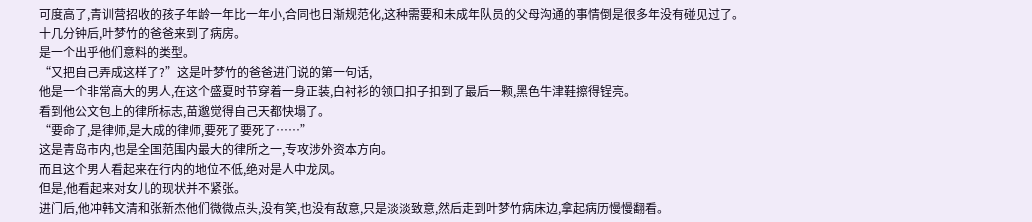可度高了,青训营招收的孩子年龄一年比一年小,合同也日渐规范化,这种需要和未成年队员的父母沟通的事情倒是很多年没有碰见过了。
十几分钟后,叶梦竹的爸爸来到了病房。
是一个出乎他们意料的类型。
“又把自己弄成这样了?”这是叶梦竹的爸爸进门说的第一句话,
他是一个非常高大的男人,在这个盛夏时节穿着一身正装,白衬衫的领口扣子扣到了最后一颗,黑色牛津鞋擦得锃亮。
看到他公文包上的律所标志,苗邈觉得自己天都快塌了。
“要命了,是律师,是大成的律师,要死了要死了……”
这是青岛市内,也是全国范围内最大的律所之一,专攻涉外资本方向。
而且这个男人看起来在行内的地位不低,绝对是人中龙凤。
但是,他看起来对女儿的现状并不紧张。
进门后,他冲韩文清和张新杰他们微微点头,没有笑,也没有敌意,只是淡淡致意,然后走到叶梦竹病床边,拿起病历慢慢翻看。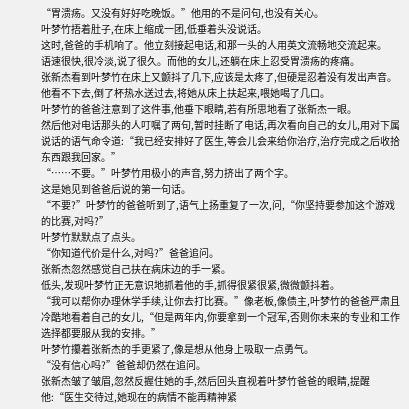“胃溃疡。又没有好好吃晚饭。”他用的不是问句,也没有关心。
叶梦竹捂着肚子,在床上缩成一团,低垂着头没说话。
这时,爸爸的手机响了。他立刻接起电话,和那一头的人用英文流畅地交流起来。
语速很快,很冷淡,说了很久。而他的女儿,还躺在床上忍受胃溃疡的疼痛。
张新杰看到叶梦竹在床上又颤抖了几下,应该是太疼了,但硬是忍着没有发出声音。他看不下去,倒了杯热水送过去,将她从床上扶起来,喂她喝了几口。
叶梦竹的爸爸注意到了这件事,他垂下眼睛,若有所思地看了张新杰一眼。
然后他对电话那头的人叮嘱了两句,暂时挂断了电话,再次看向自己的女儿,用对下属说话的语气命令道:“我已经安排好了医生,等会儿会来给你治疗,治疗完成之后收拾东西跟我回家。”
“……不要。”叶梦竹用极小的声音,努力挤出了两个字。
这是她见到爸爸后说的第一句话。
“不要?”叶梦竹的爸爸听到了,语气上扬重复了一次,问,“你坚持要参加这个游戏的比赛,对吗?”
叶梦竹默默点了点头。
“你知道代价是什么,对吗?”爸爸追问。
张新杰忽然感觉自己扶在病床边的手一紧。
低头,发现叶梦竹正无意识地抓着他的手,抓得很紧很紧,微微颤抖着。
“我可以帮你办理休学手续,让你去打比赛。”像老板,像债主,叶梦竹的爸爸严肃且冷酷地看着自己的女儿,“但是两年内,你要拿到一个冠军,否则你未来的专业和工作选择都要服从我的安排。”
叶梦竹攥着张新杰的手更紧了,像是想从他身上吸取一点勇气。
“没有信心吗?”爸爸却仍然在追问。
张新杰皱了皱眉,忽然反握住她的手,然后回头直视着叶梦竹爸爸的眼睛,提醒他:“医生交待过,她现在的病情不能再精神紧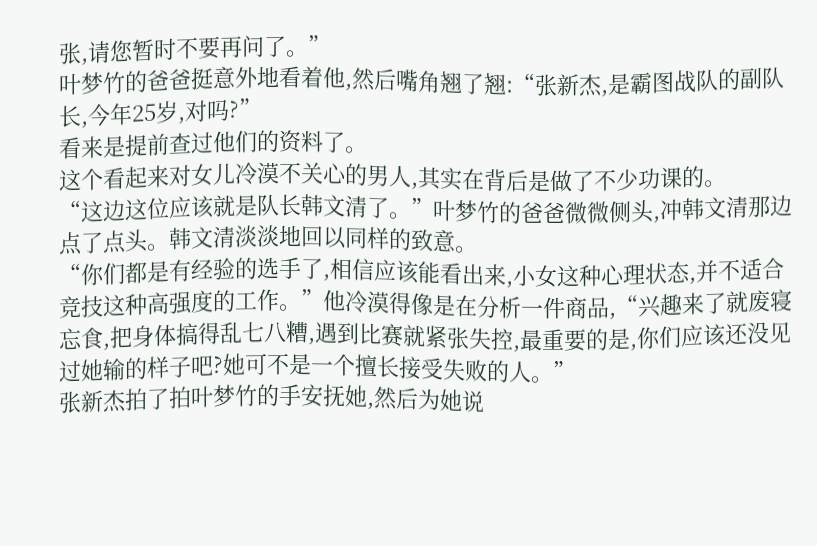张,请您暂时不要再问了。”
叶梦竹的爸爸挺意外地看着他,然后嘴角翘了翘:“张新杰,是霸图战队的副队长,今年25岁,对吗?”
看来是提前查过他们的资料了。
这个看起来对女儿冷漠不关心的男人,其实在背后是做了不少功课的。
“这边这位应该就是队长韩文清了。”叶梦竹的爸爸微微侧头,冲韩文清那边点了点头。韩文清淡淡地回以同样的致意。
“你们都是有经验的选手了,相信应该能看出来,小女这种心理状态,并不适合竞技这种高强度的工作。”他冷漠得像是在分析一件商品,“兴趣来了就废寝忘食,把身体搞得乱七八糟,遇到比赛就紧张失控,最重要的是,你们应该还没见过她输的样子吧?她可不是一个擅长接受失败的人。”
张新杰拍了拍叶梦竹的手安抚她,然后为她说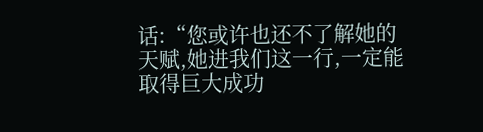话:“您或许也还不了解她的天赋,她进我们这一行,一定能取得巨大成功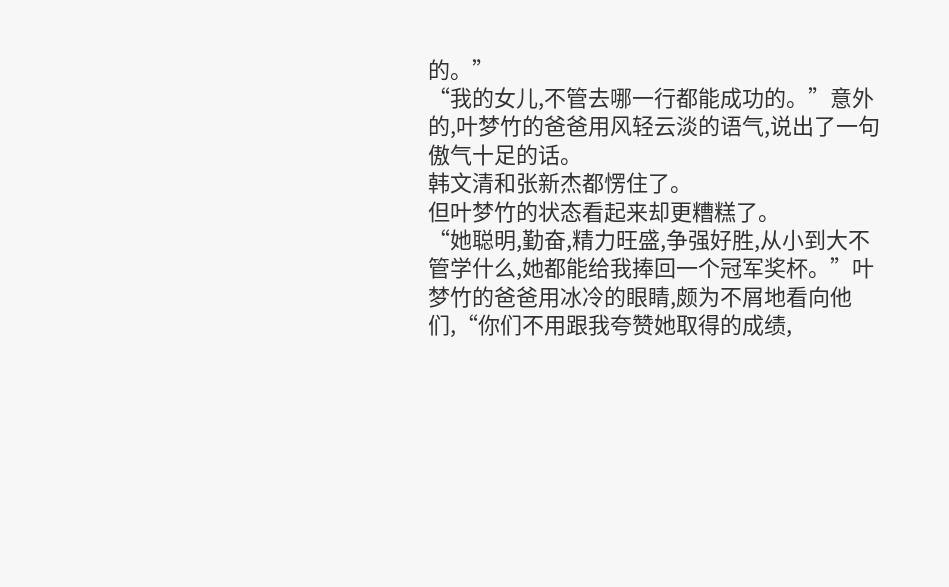的。”
“我的女儿,不管去哪一行都能成功的。”意外的,叶梦竹的爸爸用风轻云淡的语气,说出了一句傲气十足的话。
韩文清和张新杰都愣住了。
但叶梦竹的状态看起来却更糟糕了。
“她聪明,勤奋,精力旺盛,争强好胜,从小到大不管学什么,她都能给我捧回一个冠军奖杯。”叶梦竹的爸爸用冰冷的眼睛,颇为不屑地看向他们,“你们不用跟我夸赞她取得的成绩,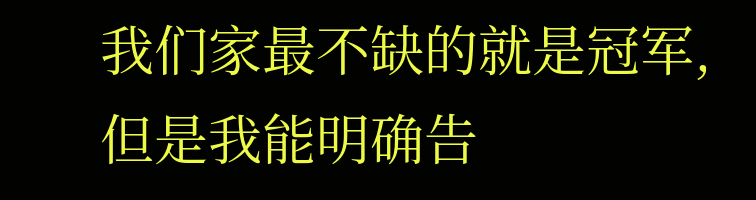我们家最不缺的就是冠军,但是我能明确告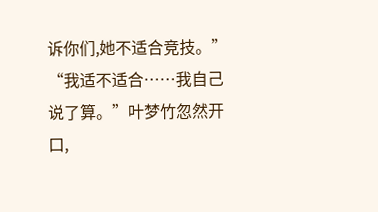诉你们,她不适合竞技。”
“我适不适合……我自己说了算。”叶梦竹忽然开口,